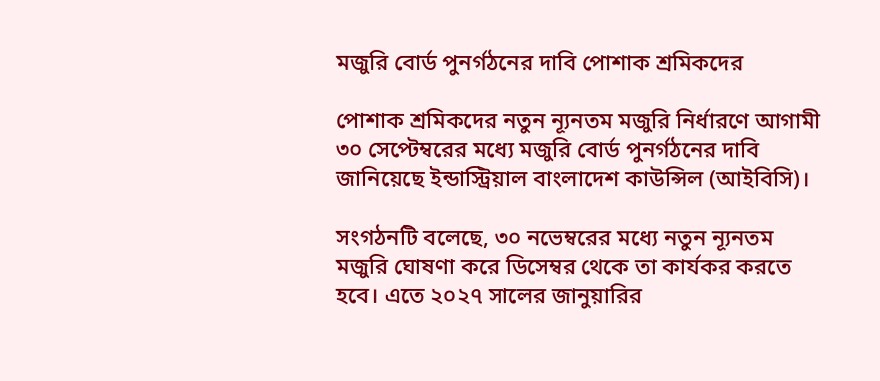মজুরি বোর্ড পুনর্গঠনের দাবি পোশাক শ্রমিকদের

পোশাক শ্রমিকদের নতুন ন্যূনতম মজুরি নির্ধারণে আগামী ৩০ সেপ্টেম্বরের মধ্যে মজুরি বোর্ড পুনর্গঠনের দাবি জানিয়েছে ইন্ডাস্ট্রিয়াল বাংলাদেশ কাউন্সিল (আইবিসি)।

সংগঠনটি বলেছে, ৩০ নভেম্বরের মধ্যে নতুন ন্যূনতম মজুরি ঘোষণা করে ডিসেম্বর থেকে তা কার্যকর করতে হবে। এতে ২০২৭ সালের জানুয়ারির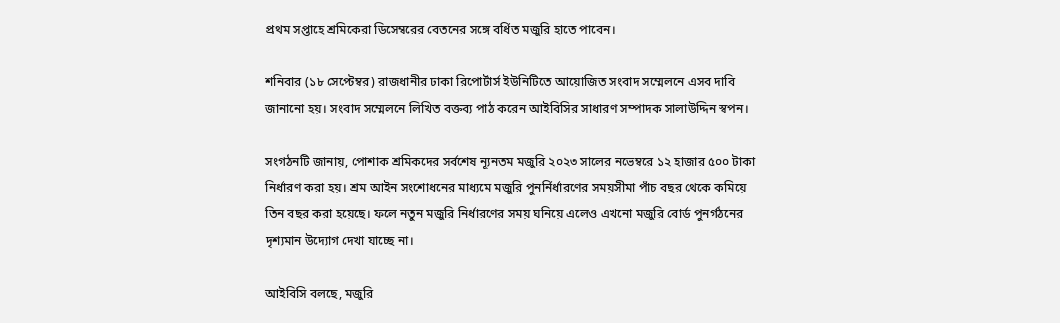প্রথম সপ্তাহে শ্রমিকেরা ডিসেম্বরের বেতনের সঙ্গে বর্ধিত মজুরি হাতে পাবেন।

শনিবার (১৮ সেপ্টেম্বর) রাজধানীর ঢাকা রিপোর্টার্স ইউনিটিতে আয়োজিত সংবাদ সম্মেলনে এসব দাবি জানানো হয়। সংবাদ সম্মেলনে লিখিত বক্তব্য পাঠ করেন আইবিসির সাধারণ সম্পাদক সালাউদ্দিন স্বপন।

সংগঠনটি জানায়, পোশাক শ্রমিকদের সর্বশেষ ন্যূনতম মজুরি ২০২৩ সালের নভেম্বরে ১২ হাজার ৫০০ টাকা নির্ধারণ করা হয়। শ্রম আইন সংশোধনের মাধ্যমে মজুরি পুনর্নির্ধারণের সময়সীমা পাঁচ বছর থেকে কমিয়ে তিন বছর করা হয়েছে। ফলে নতুন মজুরি নির্ধারণের সময় ঘনিয়ে এলেও এখনো মজুরি বোর্ড পুনর্গঠনের দৃশ্যমান উদ্যোগ দেখা যাচ্ছে না।

আইবিসি বলছে, মজুরি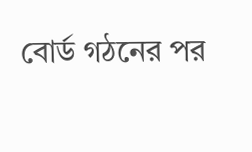বোর্ড গঠনের পর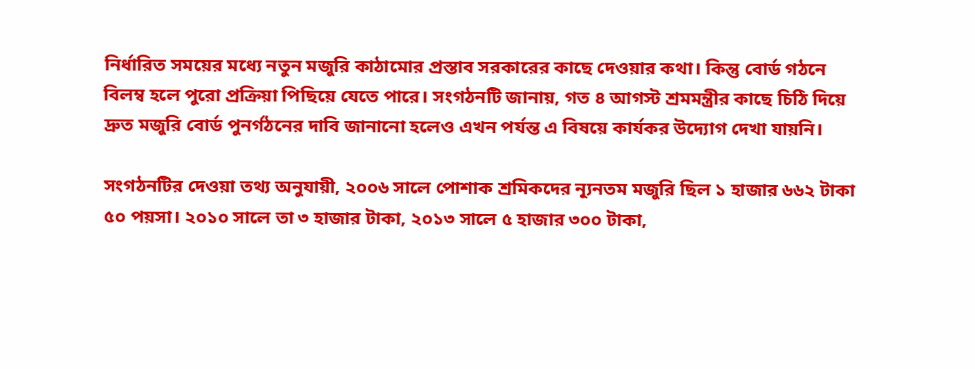নির্ধারিত সময়ের মধ্যে নতুন মজুরি কাঠামোর প্রস্তাব সরকারের কাছে দেওয়ার কথা। কিন্তু বোর্ড গঠনে বিলম্ব হলে পুরো প্রক্রিয়া পিছিয়ে যেতে পারে। সংগঠনটি জানায়, গত ৪ আগস্ট শ্রমমন্ত্রীর কাছে চিঠি দিয়ে দ্রুত মজুরি বোর্ড পুনর্গঠনের দাবি জানানো হলেও এখন পর্যন্ত এ বিষয়ে কার্যকর উদ্যোগ দেখা যায়নি।

সংগঠনটির দেওয়া তথ্য অনুযায়ী, ২০০৬ সালে পোশাক শ্রমিকদের ন্যূনতম মজুরি ছিল ১ হাজার ৬৬২ টাকা ৫০ পয়সা। ২০১০ সালে তা ৩ হাজার টাকা, ২০১৩ সালে ৫ হাজার ৩০০ টাকা,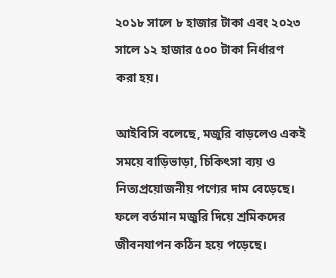২০১৮ সালে ৮ হাজার টাকা এবং ২০২৩ সালে ১২ হাজার ৫০০ টাকা নির্ধারণ করা হয়।

আইবিসি বলেছে, মজুরি বাড়লেও একই সময়ে বাড়িভাড়া, চিকিৎসা ব্যয় ও নিত্যপ্রয়োজনীয় পণ্যের দাম বেড়েছে। ফলে বর্তমান মজুরি দিয়ে শ্রমিকদের জীবনযাপন কঠিন হয়ে পড়েছে।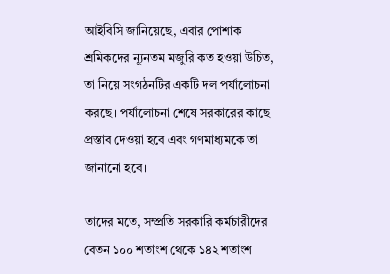আইবিসি জানিয়েছে, এবার পোশাক শ্রমিকদের ন্যূনতম মজুরি কত হওয়া উচিত, তা নিয়ে সংগঠনটির একটি দল পর্যালোচনা করছে। পর্যালোচনা শেষে সরকারের কাছে প্রস্তাব দেওয়া হবে এবং গণমাধ্যমকে তা জানানো হবে।

তাদের মতে, সম্প্রতি সরকারি কর্মচারীদের বেতন ১০০ শতাংশ থেকে ১৪২ শতাংশ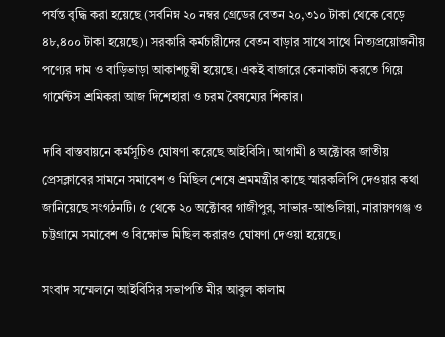পর্যন্ত বৃদ্ধি করা হয়েছে (সর্বনিম্ন ২০ নম্বর গ্রেডের বেতন ২০,৩১০ টাকা থেকে বেড়ে ৪৮,৪০০ টাকা হয়েছে)। সরকারি কর্মচারীদের বেতন বাড়ার সাথে সাথে নিত্যপ্রয়োজনীয় পণ্যের দাম ও বাড়িভাড়া আকাশচুম্বী হয়েছে। একই বাজারে কেনাকাটা করতে গিয়ে গার্মেন্টস শ্রমিকরা আজ দিশেহারা ও চরম বৈষম্যের শিকার।

দাবি বাস্তবায়নে কর্মসূচিও ঘোষণা করেছে আইবিসি। আগামী ৪ অক্টোবর জাতীয় প্রেসক্লাবের সামনে সমাবেশ ও মিছিল শেষে শ্রমমন্ত্রীর কাছে স্মারকলিপি দেওয়ার কথা জানিয়েছে সংগঠনটি। ৫ থেকে ২০ অক্টোবর গাজীপুর, সাভার-আশুলিয়া, নারায়ণগঞ্জ ও চট্টগ্রামে সমাবেশ ও বিক্ষোভ মিছিল করারও ঘোষণা দেওয়া হয়েছে।

সংবাদ সম্মেলনে আইবিসির সভাপতি মীর আবুল কালাম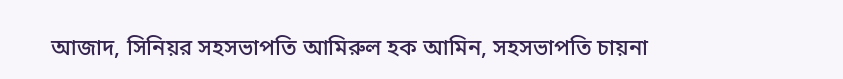আজাদ, সিনিয়র সহসভাপতি আমিরুল হক আমিন, সহসভাপতি চায়না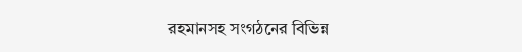রহমানসহ সংগঠনের বিভিন্ন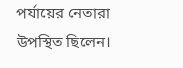পর্যায়ের নেতারা উপস্থিত ছিলেন।